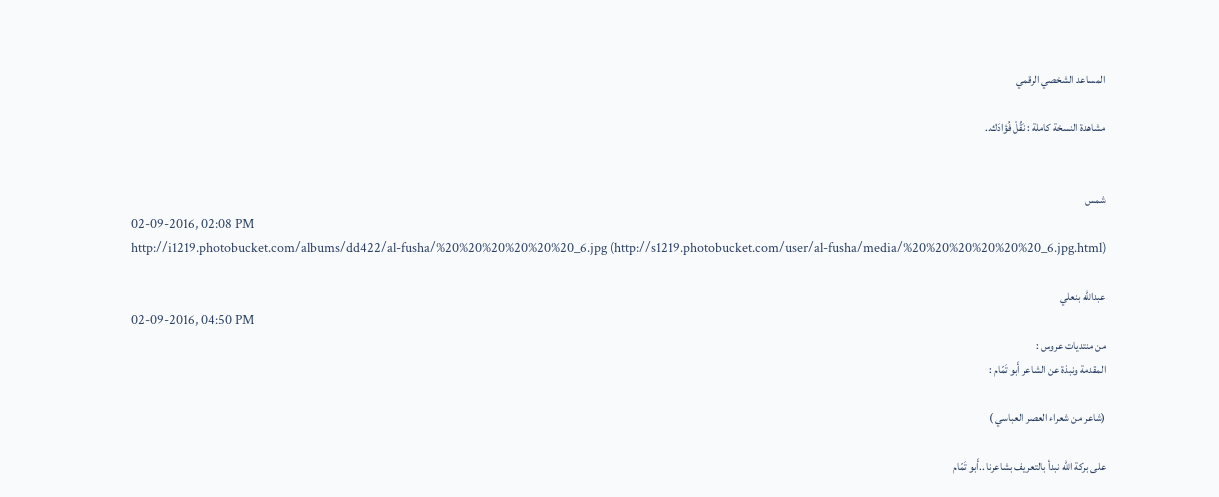المساعد الشخصي الرقمي

مشاهدة النسخة كاملة : نَقِّلْ فُؤادَك..


شمس
02-09-2016, 02:08 PM
http://i1219.photobucket.com/albums/dd422/al-fusha/%20%20%20%20%20%20_6.jpg (http://s1219.photobucket.com/user/al-fusha/media/%20%20%20%20%20%20_6.jpg.html)

عبدالله بنعلي
02-09-2016, 04:50 PM
من منتديات عروس :
المقدمة ونبذة عن الشاعر أَبو تَمّام :

(شاعر من شعراء العصر العباسي )

على بركة الله نبدأ بالتعريف بشاعرنا ..أَبو تَمّام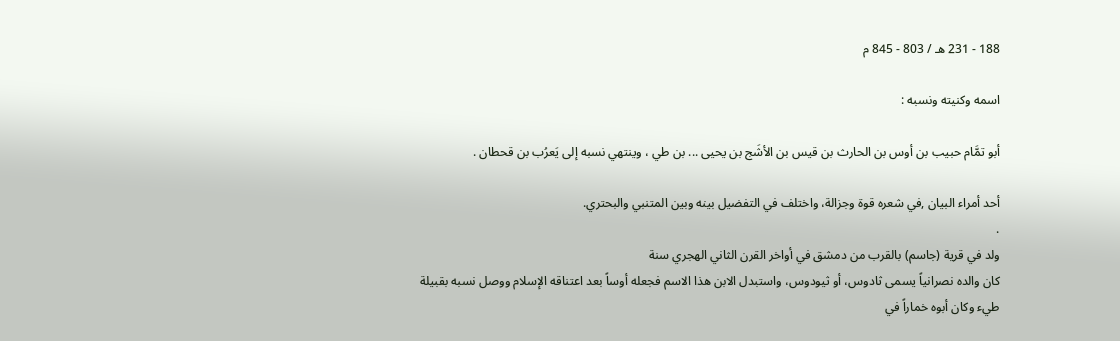188 - 231 هـ / 803 - 845 م

اسمه وكنيته ونسبه :

أبو تمَّام حبيب بن أوس بن الحارث بن قيس بن الأشَج بن يحيى ... بن طي ، وينتهي نسبه إلى يَعرُب بن قحطان .

أحد أمراء البيان ,في شعره قوة وجزالة، واختلف في التفضيل بينه وبين المتنبي والبحتري.
.
ولد في قرية (جاسم) بالقرب من دمشق في أواخر القرن الثاني الهجري سنة
كان والده نصرانياً يسمى ثادوس، أو ثيودوس، واستبدل الابن هذا الاسم فجعله أوساً بعد اعتناقه الإسلام ووصل نسبه بقبيلة طيء وكان أبوه خماراً في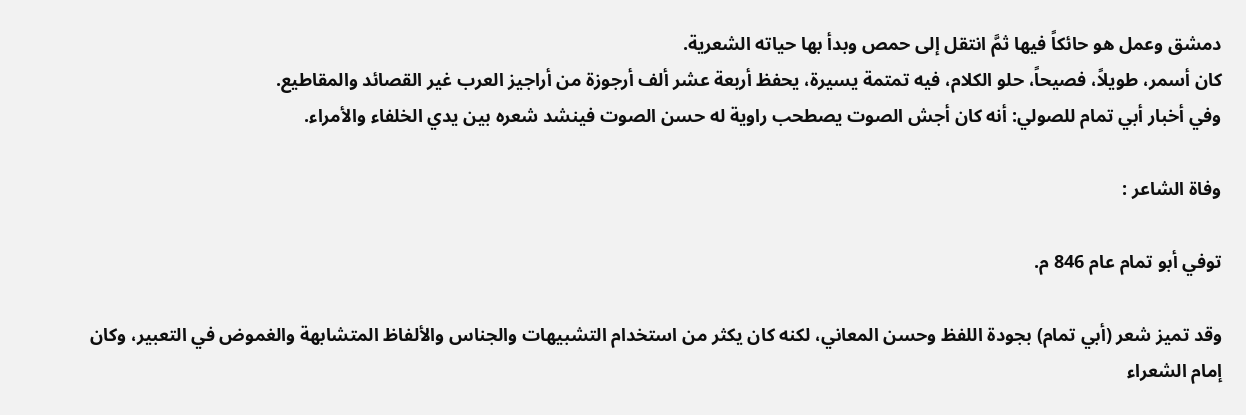دمشق وعمل هو حائكاً فيها ثمَّ انتقل إلى حمص وبدأ بها حياته الشعرية.
كان أسمر، طويلاً، فصيحاً، حلو الكلام، فيه تمتمة يسيرة، يحفظ أربعة عشر ألف أرجوزة من أراجيز العرب غير القصائد والمقاطيع.
وفي أخبار أبي تمام للصولي: أنه كان أجش الصوت يصطحب راوية له حسن الصوت فينشد شعره بين يدي الخلفاء والأمراء.

وفاة الشاعر :

توفي أبو تمام عام 846 م.

وقد تميز شعر (أبي تمام) بجودة اللفظ وحسن المعاني، لكنه كان يكثر من استخدام التشبيهات والجناس والألفاظ المتشابهة والغموض في التعبير، وكان إمام الشعراء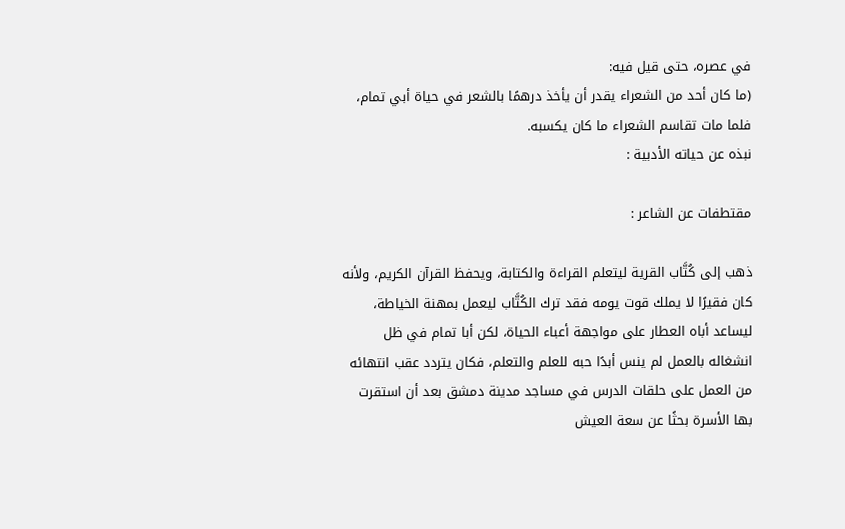في عصره، حتى قيل فيه:
(ما كان أحد من الشعراء يقدر أن يأخذ درهمًا بالشعر في حياة أبي تمام، فلما مات تقاسم الشعراء ما كان يكسبه.
نبذه عن حياته الأدبية :

مقتطفات عن الشاعر :

ذهب إلى كُتَّاب القرية ليتعلم القراءة والكتابة، ويحفظ القرآن الكريم، ولأنه كان فقيرًا لا يملك قوت يومه فقد ترك الكُتَّاب ليعمل بمهنة الخياطة، ليساعد أباه العطار على مواجهة أعباء الحياة، لكن أبا تمام في ظل انشغاله بالعمل لم ينس أبدًا حبه للعلم والتعلم، فكان يتردد عقب انتهائه من العمل على حلقات الدرس في مساجد مدينة دمشق بعد أن استقرت بها الأسرة بحثًا عن سعة العيش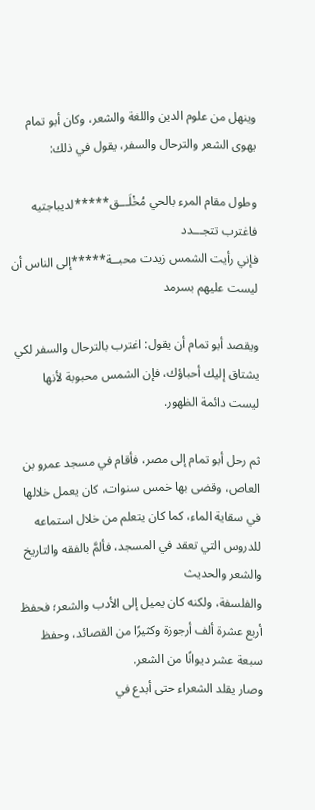وينهل من علوم الدين واللغة والشعر، وكان أبو تمام يهوى الشعر والترحال والسفر، يقول في ذلك:

وطول مقام المرء بالحي مُخْلَـــق*****لديباجتيه فاغترب تتجـــدد
فإني رأيت الشمس زيدت محبــة*****إلى الناس أن ليست عليهم بسرمد

ويقصد أبو تمام أن يقول: اغترب بالترحال والسفر لكي يشتاق إليك أحباؤك، فإن الشمس محبوبة لأنها ليست دائمة الظهور.

ثم رحل أبو تمام إلى مصر، فأقام في مسجد عمرو بن العاص، وقضى بها خمس سنوات، كان يعمل خلالها في سقاية الماء، كما كان يتعلم من خلال استماعه للدروس التي تعقد في المسجد، فألمَّ بالفقه والتاريخ والشعر والحديث
والفلسفة، ولكنه كان يميل إلى الأدب والشعر؛ فحفظ أربع عشرة ألف أرجوزة وكثيرًا من القصائد، وحفظ سبعة عشر ديوانًا من الشعر.
وصار يقلد الشعراء حتى أبدع في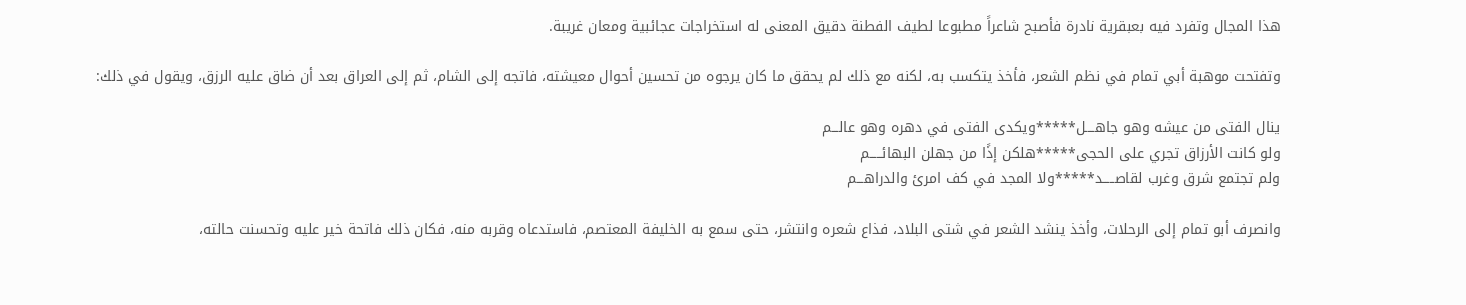هذا المجال وتفرد فيه بعبقرية نادرة فأصبح شاعراً مطبوعا لطيف الفطنة دقيق المعنى له استخراجات عجائبية ومعان غريبة.

وتفتحت موهبة أبي تمام في نظم الشعر، فأخذ يتكسب به، لكنه مع ذلك لم يحقق ما كان يرجوه من تحسين أحوال معيشته، فاتجه إلى الشام، ثم إلى العراق بعد أن ضاق عليه الرزق، ويقول في ذلك:

ينال الفتى من عيشه وهو جاهــــل*****ويكدى الفتى في دهره وهو عالـــم
ولو كانت الأرزاق تجري على الحجى*****هلكن إذًا من جهلن البهائـــــم
ولم تجتمع شرق وغرب لقاصـــــد*****ولا المجد في كف امرئ والدراهـــم

وانصرف أبو تمام إلى الرحلات، وأخذ ينشد الشعر في شتى البلاد، فذاع شعره وانتشر، حتى سمع به الخليفة المعتصم، فاستدعاه وقربه منه، فكان ذلك فاتحة خير عليه وتحسنت حالته،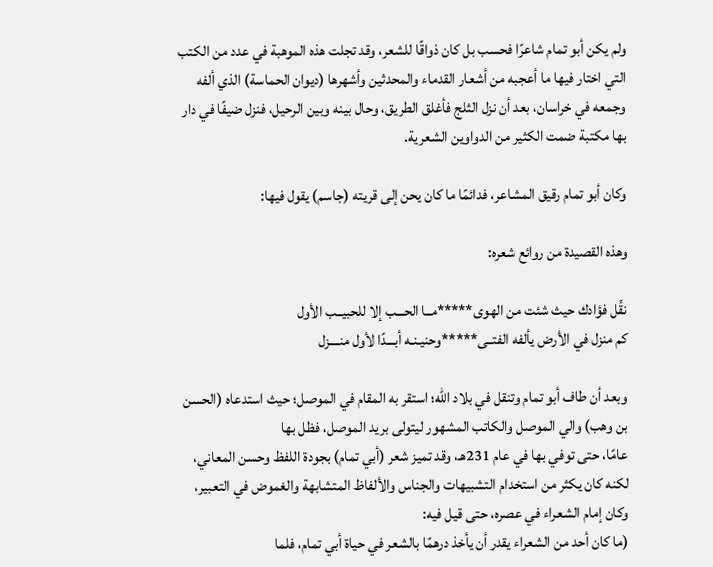ولم يكن أبو تمام شاعرًا فحسب بل كان ذواقًا للشعر، وقد تجلت هذه الموهبة في عدد من الكتب التي اختار فيها ما أعجبه من أشعار القدماء والمحدثين وأشهرها (ديوان الحماسة) الذي ألفه وجمعه في خراسان، بعد أن نزل الثلج فأغلق الطريق، وحال بينه وبين الرحيل، فنزل ضيفًا في دار بها مكتبة ضمت الكثير من الدواوين الشعرية.

وكان أبو تمام رقيق المشاعر، فدائمًا ما كان يحن إلى قريته (جاسم) يقول فيها:

وهذه القصيدة من روائع شعره:

نقِّل فؤادك حيث شئت من الهوى*****مــا الحـــب إلا للحبيــب الأول
كم منزل في الأرض يألفه الفتــى*****وحنيـنـه أبـــدًا لأول منــــزل

وبعد أن طاف أبو تمام وتنقل في بلاد الله؛ استقر به المقام في الموصل؛ حيث استدعاه (الحسن بن وهب) والي الموصل والكاتب المشهور ليتولى بريد الموصل، فظل بها
عامًا، حتى توفي بها في عام 231هـ، وقد تميز شعر (أبي تمام) بجودة اللفظ وحسن المعاني، لكنه كان يكثر من استخدام التشبيهات والجناس والألفاظ المتشابهة والغموض في التعبير، وكان إمام الشعراء في عصره، حتى قيل فيه:
(ما كان أحد من الشعراء يقدر أن يأخذ درهمًا بالشعر في حياة أبي تمام، فلما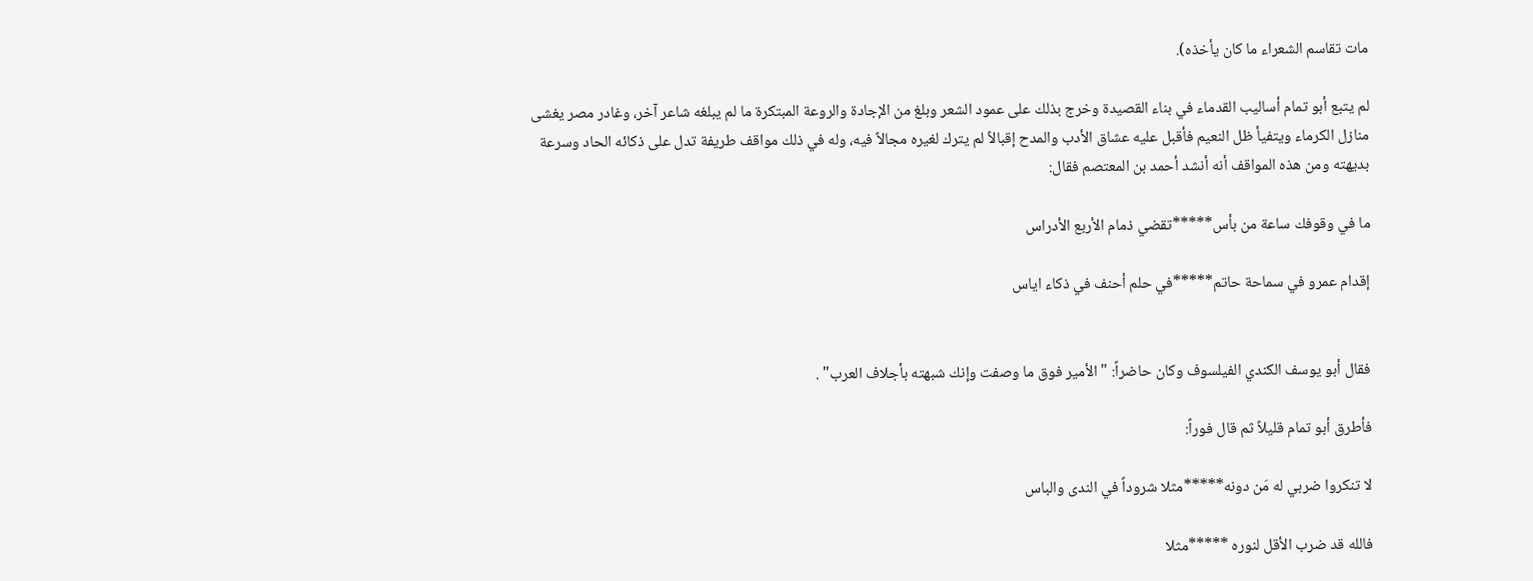مات تقاسم الشعراء ما كان يأخذه).

لم يتبع أبو تمام أساليب القدماء في بناء القصيدة وخرج بذلك على عمود الشعر وبلغ من الإجادة والروعة المبتكرة ما لم يبلغه شاعر آخر، وغادر مصر يغشى منازل الكرماء ويتفيأ ظل النعيم فأقبل عليه عشاق الأدب والمدح إقبالاً لم يترك لغيره مجالاً فيه، وله في ذلك مواقف طريفة تدل على ذكائه الحاد وسرعة بديهته ومن هذه المواقف أنه أنشد أحمد بن المعتصم فقال:

ما في وقوفك ساعة من بأس*****تقضي ذمام الأربع الأدراس

إقدام عمرو في سماحة حاتم*****في حلم أحنف في ذكاء اياس


فقال أبو يوسف الكندي الفيلسوف وكان حاضراً: " الأمير فوق ما وصفت وإنك شبهته بأجلاف العرب" .

فأطرق أبو تمام قليلاً ثم قال فوراً:

لا تنكروا ضربي له مَن دونه*****مثلا شروداً في الندى والباس

فالله قد ضرب الأقل لنوره *****مثلا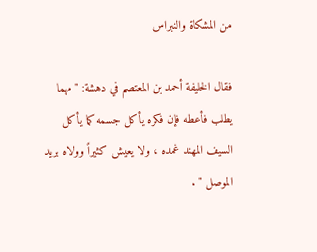من المشكاة والنبراس

فقال الخليفة أحمد بن المعتصم في دهشة: " مهما يطلب فأعطه فإن فكره يأكل جسمه كما يأكل السيف المهند غمده ، ولا يعيش كثيراً وولاه بريد الموصل " .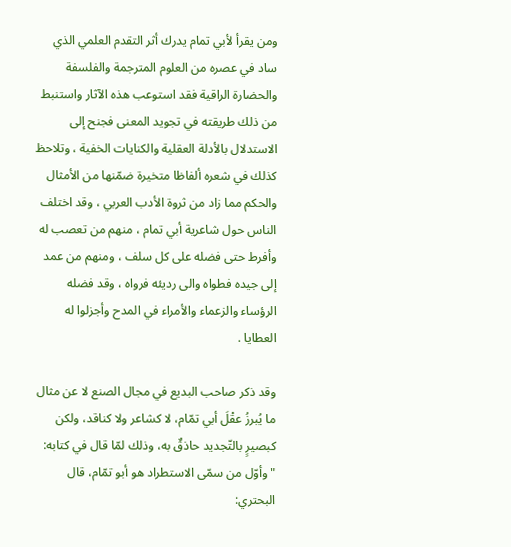ومن يقرأ لأبي تمام يدرك أثر التقدم العلمي الذي ساد في عصره من العلوم المترجمة والفلسفة والحضارة الراقية فقد استوعب هذه الآثار واستنبط من ذلك طريقته في تجويد المعنى فجنح إلى الاستدلال بالأدلة العقلية والكنايات الخفية ، وتلاحظ كذلك في شعره ألفاظا متخيرة ضمّنها من الأمثال والحكم مما زاد من ثروة الأدب العربي ، وقد اختلف الناس حول شاعرية أبي تمام ، منهم من تعصب له وأفرط حتى فضله على كل سلف ، ومنهم من عمد إلى جيده فطواه والى رديئه فرواه ، وقد فضله الرؤساء والزعماء والأمراء في المدح وأجزلوا له العطايا .

وقد ذكر صاحب البديع في مجال الصنع لا عن مثال ما يُبرزُ عقْلَ أبي تمّام، لا كشاعر ولا كناقد، ولكن كبصيرٍ بالتّجديد حاذقٌ به، وذلك لمّا قال في كتابه: "وأوّل من سمّى الاستطراد هو أبو تمّام، قال البحتري: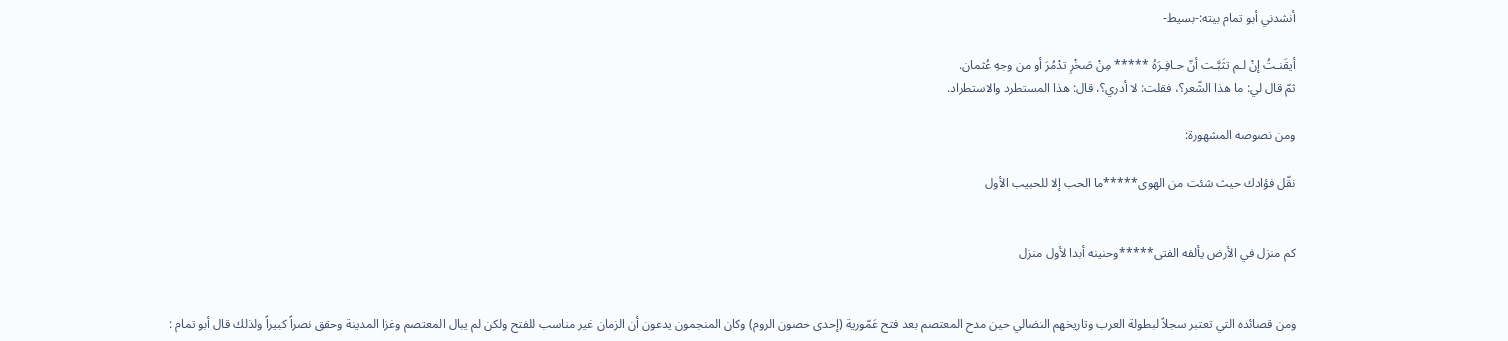أنشدني أبو تمام بيته:-بسيط-

أيقَنـتُ إنْ لـم تثَبَّـت أنّ حـافِـرَهُ ***** مِنْ صَخْرِ تدْمُرَ أو من وجهِ عُثمان.
ثمّ قال لي: ما هذا الشّعر؟، فقلت: لا أدري؟، قال: هذا المستطرد والاستطراد.

ومن نصوصه المشهورة:

نقّل فؤادك حيث شئت من الهوى*****ما الحب إلا للحبيب الأول


كم منزل في الأرض يألفه الفتى*****وحنينه أبدا لأول منزل


ومن قصائده التي تعتبر سجلاً لبطولة العرب وتاريخهم النضالي حين مدح المعتصم بعد فتح عَمّورية (إحدى حصون الروم) وكان المنجمون يدعون أن الزمان غير مناسب للفتح ولكن لم يبال المعتصم وغزا المدينة وحقق نصراً كبيراً ولذلك قال أبو تمام :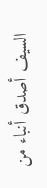السيف أصدق أنباء من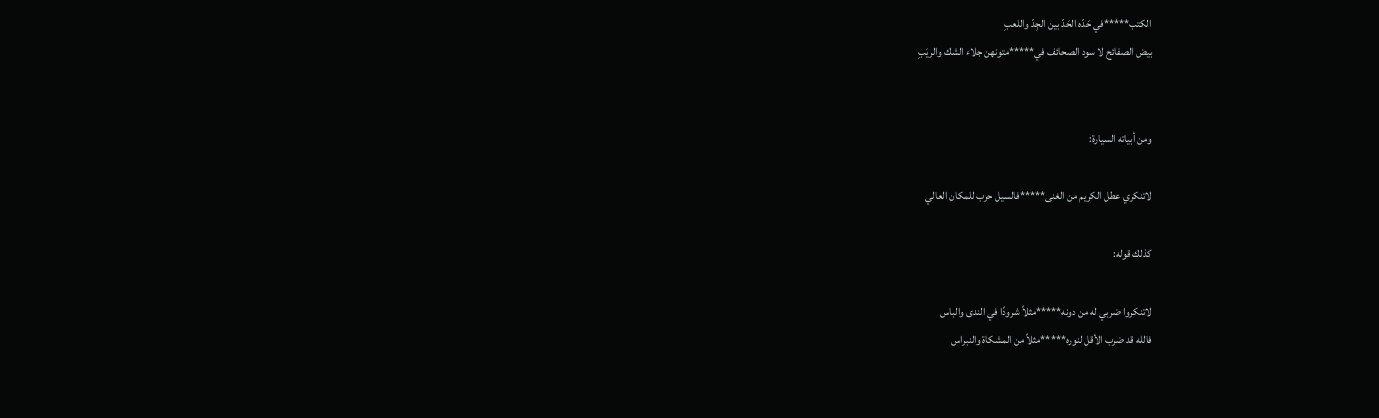الكتب*****في حَدّه الحَدّ بين الجِدّ واللعبِ
بيض الصفائح لا سود الصحائف في*****متونهن جلاء الشك والريَبِ


ومن أبياته السيارة:

لاتنكري عطل الكريم من الغنى*****فالسيل حرب للمكان العالي

كذلك قوله:

لاتنكروا ضربي له من دونه*****مثلاً شرودًا في الندى والباس
فالله قد ضرب الأقل لنوره*****مثلاً من المشكاة والنبراس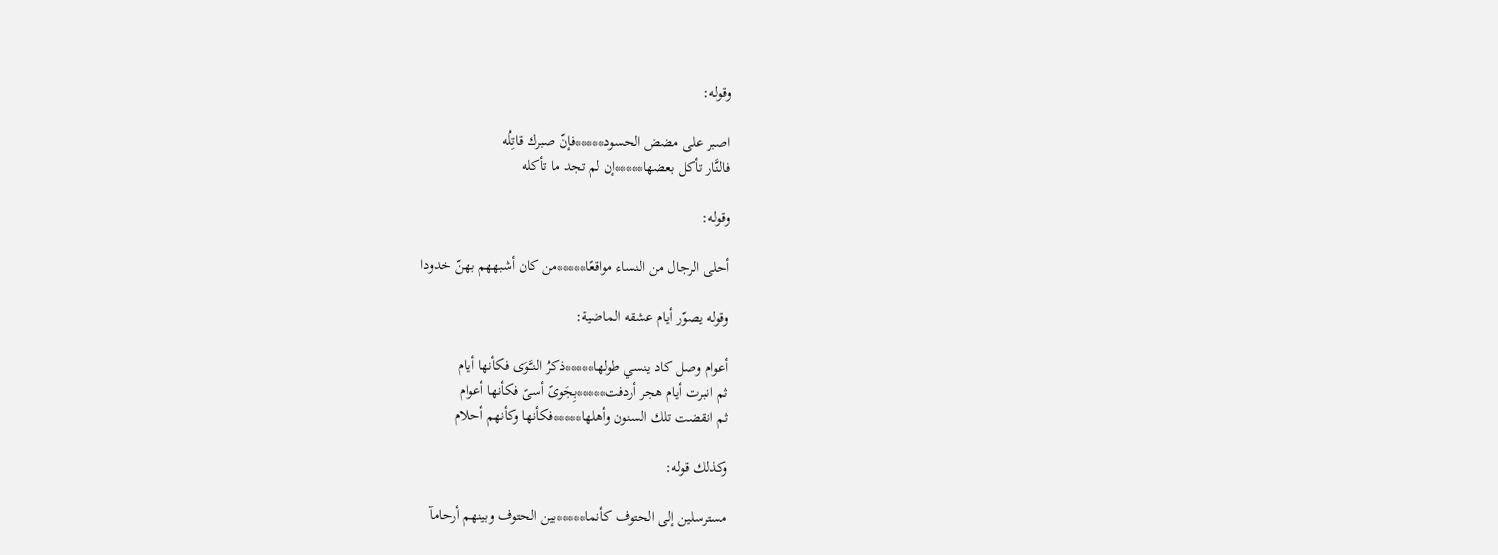وقوله:

اصبر على مضض الحسود*****فإنّ صبرك قاتِلُه
فالنَّار تأكل بعضها*****إن لم تجد ما تأكله

وقوله:

أحلى الرجال من النساء مواقعًا*****من كان أشبههم بهنّ خدودا

وقوله يصوّر أيام عشقه الماضية:

أعوام وصل كاد ينسي طولها*****ذكرُ النـَّـوَى فكأنها أيام
ثم انبرت أيام هجر أردفت*****بِجَوىً أسىً فكأنها أعوام
ثم انقضت تلك السنون وأهلها*****فكأنها وكأنهم أحلام

وكذلك قوله:

مسترسلين إلى الحتوف كأنما*****بين الحتوف وبينهم أرحامآ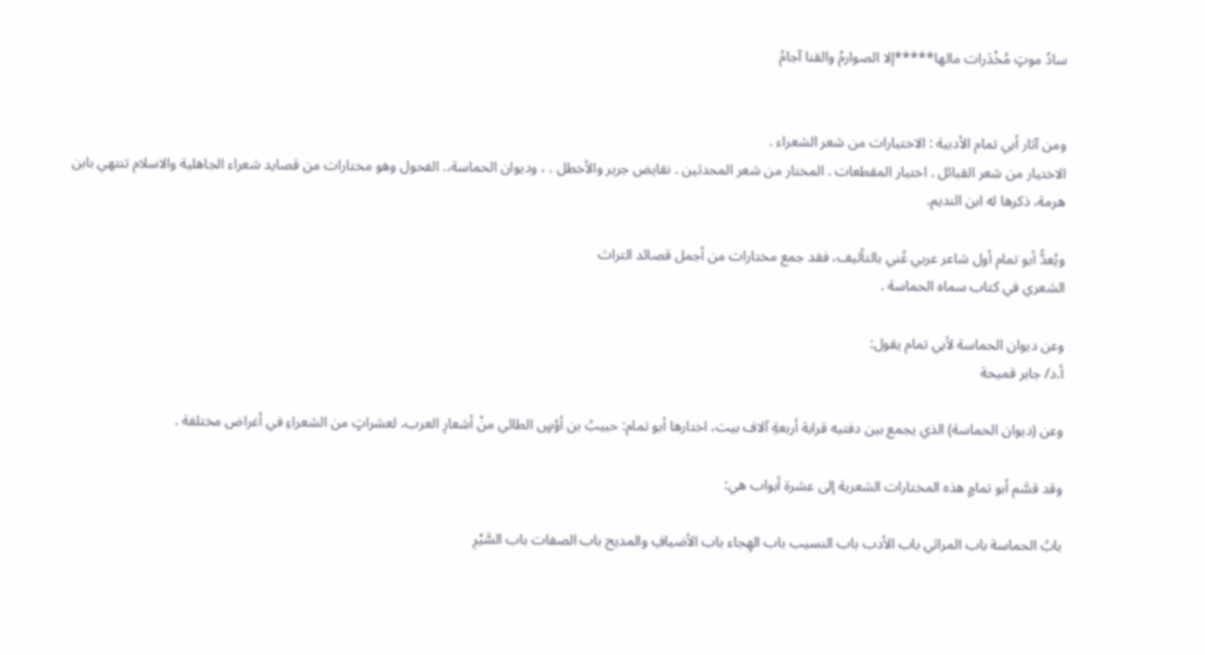سادُ موتٍ مُخْدَرات مالها*****إلا الصوارمُ والقنا آجامُ


ومن آثار أبي تمام الأدبية : الاختيارات من شعر الشعراء .
الاختيار من شعر القبائل . اختيار المقطعات . المختار من شعر المحدثين . نقايض جرير والأخطل . ، وديوان الحماسة،. الفحول وهو مختارات من قصايد شعراء الجاهلية والاسلام تنتهي بابن هرمة، ذكرها له ابن النديم.

ويُعدُّ أبو تمام أول شاعر عربي عُني بالتأليف، فقد جمع مختارات من أجمل قصائد التراث
الشعري في كتاب سماه الحماسة .

وعن ديوان الحماسة لأبي تمام يقول:
أ.د/ جابر قميحة

وعن (ديوان الحماسة) الذي يجمع بين دفتيه قرابة أربعةِ آلاف بيت، اختارها أبو تمام: حبيبُ بن أوْسٍ الطائي منْ أشعارِ العرب، لعشراتٍ من الشعراءِ في أغراض مختلفة .

وقد قسَّم أبو تمامٍ هذه المختارات الشعرية إلى عشرة أبواب هي:

بابُ الحماسة باب المراثي باب الأدب باب النسيب باب الهِجاء باب الأضيافِ والمديح باب الصفات باب السَّيْرِ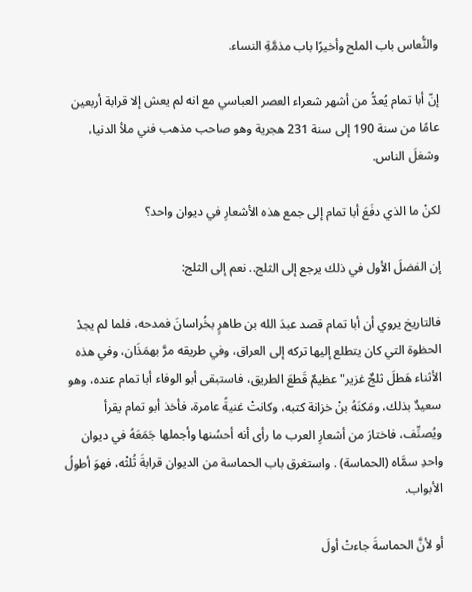والنُّعاس باب الملح وأخيرًا باب مذمَّةِ النساء.

إنّ أبا تمام يُعدُّ من أشهر شعراء العصر العباسي مع انه لم يعش إلا قرابة أربعين عامًا من سنة 190 إلى سنة 231 هجرية وهو صاحب مذهب فني ملأ الدنيا، وشغلَ الناس.

لكنْ ما الذي دفَعَ أبا تمام إلى جمع هذه الأشعارِ في ديوان واحد؟

إن الفضلَ الأول في ذلك يرجع إلى الثلج.. نعم إلى الثلج:

فالتاريخ يروي أن أبا تمام قصد عبدَ الله بن طاهرٍ بخُراسانَ فمدحه، فلما لم يجدْ الحظوة التي كان يتطلع إليها تركه إلى العراق، وفي طريقه مرَّ بهمَذَان، وفي هذه الأثناء هَطلَ ثلجٌ غزير" عظيمٌ قَطعَ الطريق، فاستبقى أبو الوفاء أبا تمام عنده، وهو سعيدٌ بذلك، ومَكنَهُ بنْ خزانة كتبه، وكانتْ غنيةً عامرة، فأخذ أبو تمام يقرأ ويُصنِّف، فاختارَ من أشعارِ العرب ما رأى أنه أحسُنها وأجملها جَمَعَهُ في ديوان واحدِ سمَّاه (الحماسة) . واستغرق باب الحماسة من الديوان قرابةَ ثُلثْه، فهوَ أطولُ الأبواب.

أو لأنَّ الحماسةَ جاءتْ أولَ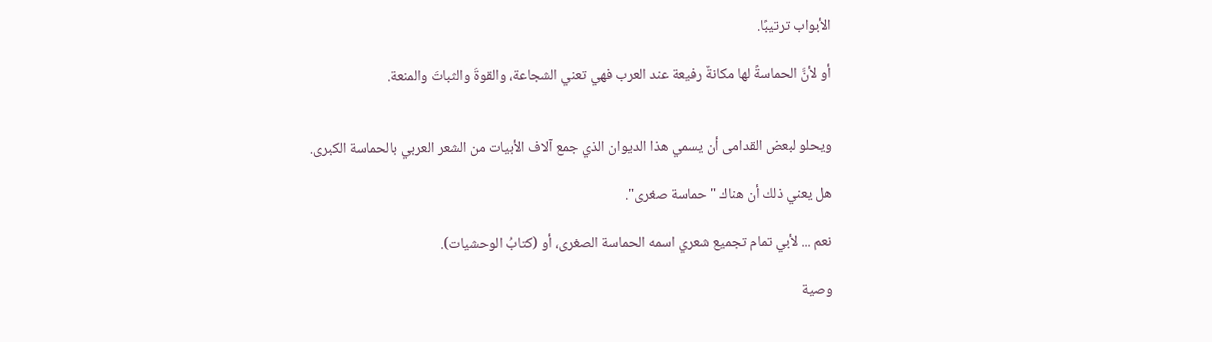الأبواب ترتيبًا.

أو لأنَّ الحماسةً لها مكانةٌ رفيعة عند العرب فهي تعني الشجاعة، والقوةَ والثباتَ والمنعة.


ويحلو لبعض القدامى أن يسمي هذا الديوان الذي جمع آلاف الأبيات من الشعر العربي بالحماسة الكبرى.

هل يعني ذلك أن هناك "حماسة صغرى".

نعم ... لأبي تمام تجميع شعري اسمه الحماسة الصغرى، أو (كتابُ الوحشيات).

وصية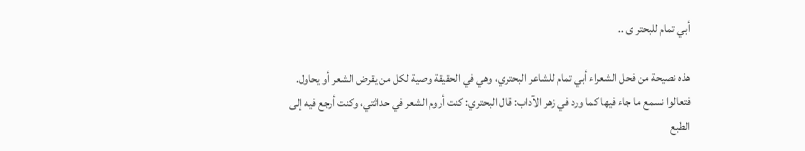أبي تمام للبحتر ى ..

هذه نصيحة من فحل الشعراء أبي تمام للشاعر البحتري، وهي في الحقيقة وصية لكل من يقرض الشعر أو يحاول. فتعالوا نسمع ما جاء فيها كما ورد في زهر الآداب: قال البحتري: كنت أروم الشعر في حداثتي، وكنت أرجع فيه إلى الطبع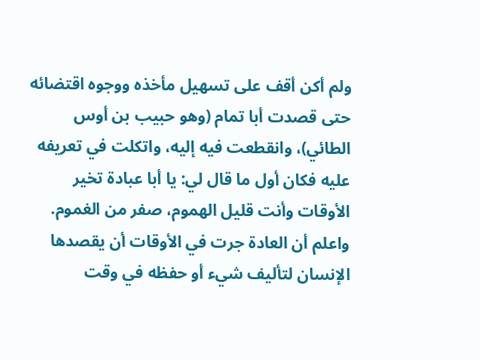ولم أكن أقف على تسهيل مأخذه ووجوه اقتضائه حتى قصدت أبا تمام (وهو حبيب بن أوس الطائي)، وانقطعت فيه إليه، واتكلت في تعريفه عليه فكان أول ما قال لي: يا أبا عبادة تخير الأوقات وأنت قليل الهموم، صفر من الغموم. واعلم أن العادة جرت في الأوقات أن يقصدها الإنسان لتأليف شيء أو حفظه في وقت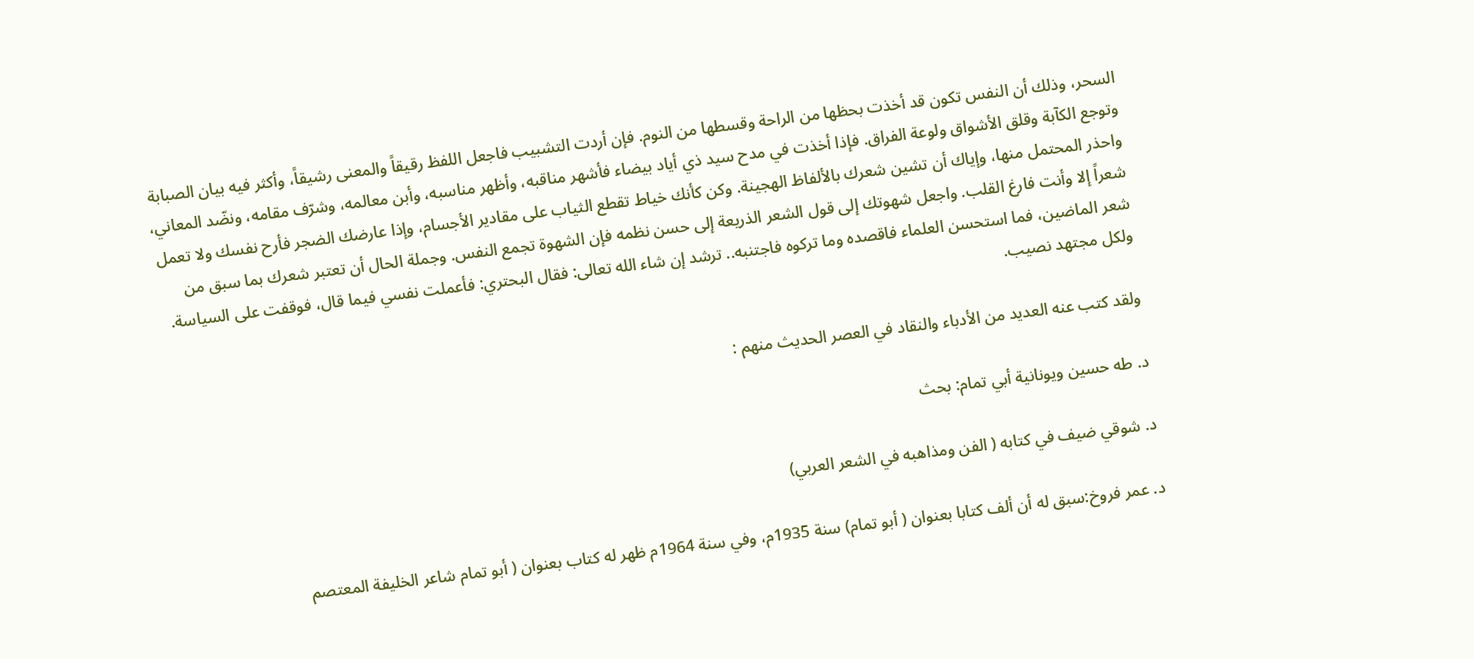السحر، وذلك أن النفس تكون قد أخذت بحظها من الراحة وقسطها من النوم. فإن أردت التشبيب فاجعل اللفظ رقيقاً والمعنى رشيقاً، وأكثر فيه بيان الصبابة وتوجع الكآبة وقلق الأشواق ولوعة الفراق. فإذا أخذت في مدح سيد ذي أياد بيضاء فأشهر مناقبه، وأظهر مناسبه، وأبن معالمه، وشرّف مقامه، ونضّد المعاني، واحذر المحتمل منها، وإياك أن تشين شعرك بالألفاظ الهجينة. وكن كأنك خياط تقطع الثياب على مقادير الأجسام، وإذا عارضك الضجر فأرح نفسك ولا تعمل شعراً إلا وأنت فارغ القلب. واجعل شهوتك إلى قول الشعر الذريعة إلى حسن نظمه فإن الشهوة تجمع النفس. وجملة الحال أن تعتبر شعرك بما سبق من شعر الماضين، فما استحسن العلماء فاقصده وما تركوه فاجتنبه.. ترشد إن شاء الله تعالى: فقال البحتري: فأعملت نفسي فيما قال، فوقفت على السياسة. ولكل مجتهد نصيب.

ولقد كتب عنه العديد من الأدباء والنقاد في العصر الحديث منهم :

د. طه حسين ويونانية أبي تمام: بحث

د. شوقي ضيف في كتابه ( الفن ومذاهبه في الشعر العربي)

د. عمر فروخ:سبق له أن ألف كتابا بعنوان ( أبو تمام) سنة 1935م، وفي سنة 1964م ظهر له كتاب بعنوان ( أبو تمام شاعر الخليفة المعتصم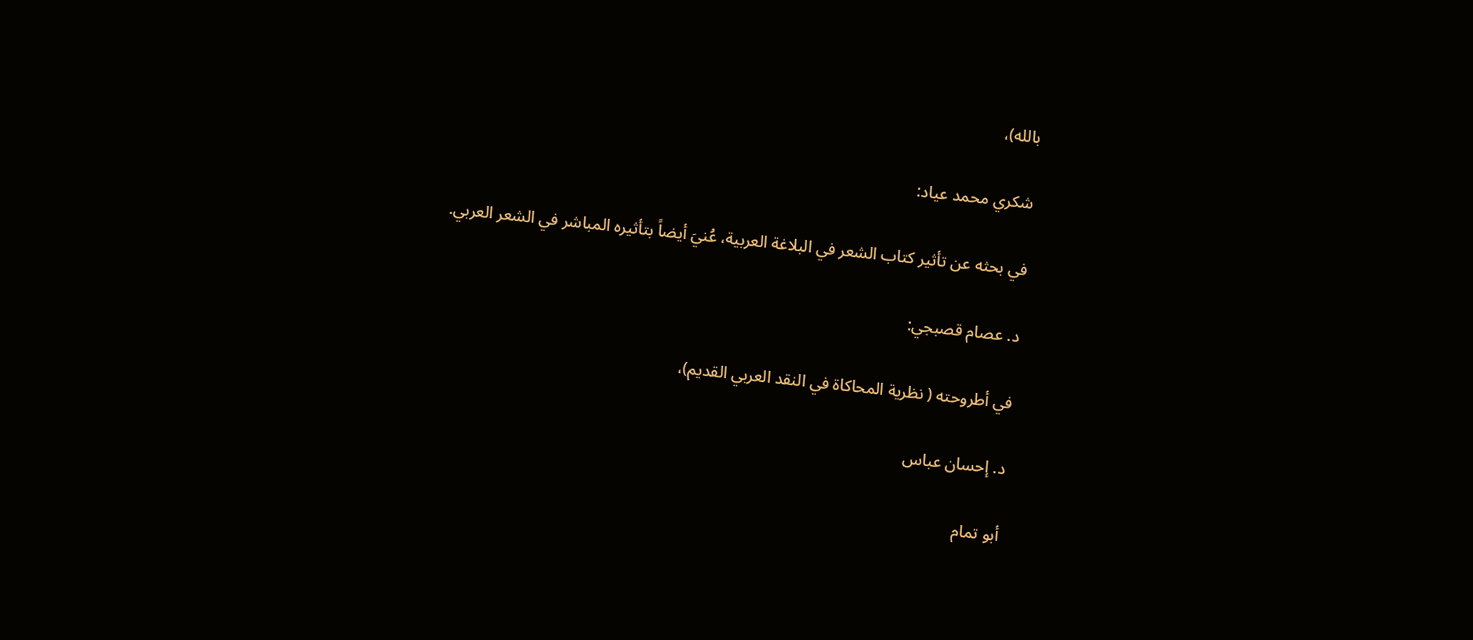بالله)،

شكري محمد عياد:

في بحثه عن تأثير كتاب الشعر في البلاغة العربية، عُنيَ أيضاً بتأثيره المباشر في الشعر العربي.

د. عصام قصبجي:

في أطروحته ( نظرية المحاكاة في النقد العربي القديم)،

د. إحسان عباس

أبو تمام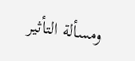ومسألة التأثير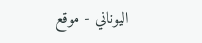اليوناني - موقع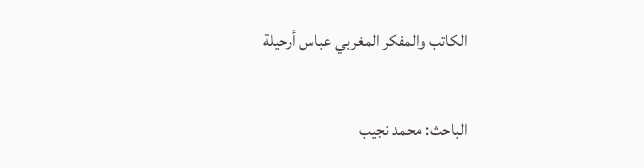الكاتب والمفكر المغربي عباس أرحيلة

الباحث: محمد نجيب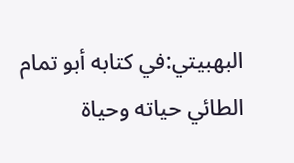البهبيتي:في كتابه أبو تمام الطائي حياته وحياة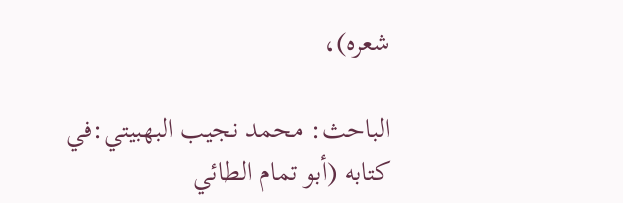شعره)،

الباحث: محمد نجيب البهبيتي:في كتابه (أبو تمام الطائي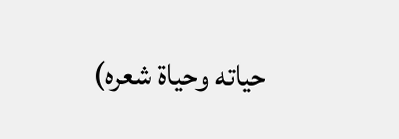حياته وحياة شعره)